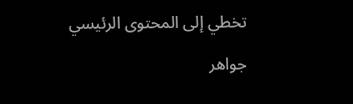تخطي إلى المحتوى الرئيسي

جواهر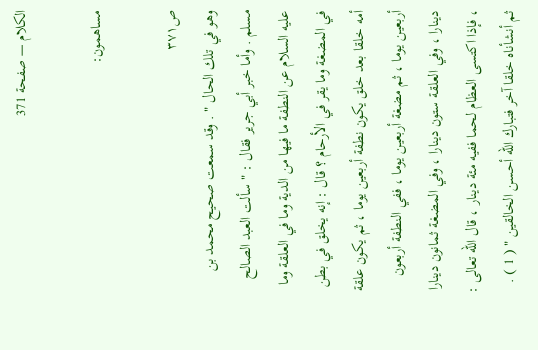الكلام — صفحة 371

مساهمون:

ص٣٧١
وهو في تلك الحال " . وقد سمعت صحيح محمد بن مسلم . وأما خبر أبي جرير فقال : " سألت العبد الصالح عليه السلام عن النطفة ما فيها من الدية وما في العلقة وما في المضغة وما يقر في الأرحام ؟ قال : إنه يخلق في بطن أمه خلقا بعد خلق يكون نطفة أربعين يوما ، ثم يكون علقة أربعين يوما ، ثم مضغة أربعين يوما ، ففي النطفة أربعون دينارا ، وفي العلقة ستون دينارا ، وفي المضغة ثمانون دينارا ، فإذا اكتسى العظام لحما ففيه مئة دينار ، قال الله تعالى : ثم أنشأناه خلقا آخر فتبارك الله أحسن الخالقين " ( 1 ) .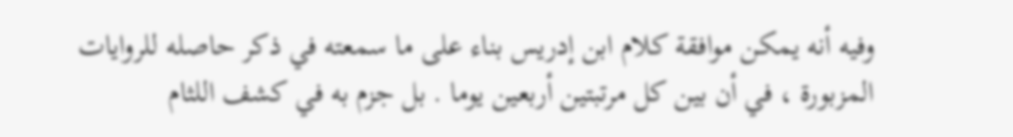وفيه أنه يمكن موافقة كلام ابن إدريس بناء على ما سمعته في ذكر حاصله للروايات المزبورة ، في أن بين كل مرتبتين أربعين يوما . بل جزم به في كشف اللثام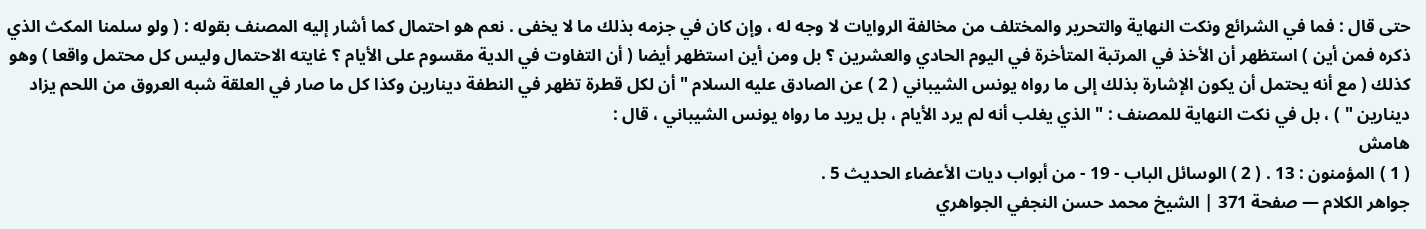حتى قال : فما في الشرائع ونكت النهاية والتحرير والمختلف من مخالفة الروايات لا وجه له ، وإن كان في جزمه بذلك ما لا يخفى . نعم هو احتمال كما أشار إليه المصنف بقوله : ( ولو سلمنا المكث الذي ذكره فمن أين ) استظهر أن الأخذ في المرتبة المتأخرة في اليوم الحادي والعشرين ؟ بل ومن أين استظهر أيضا ( أن التفاوت في الدية مقسوم على الأيام ؟ غايته الاحتمال وليس كل محتمل واقعا ) وهو كذلك ( مع أنه يحتمل أن يكون الإشارة بذلك إلى ما رواه يونس الشيباني ( 2 ) عن الصادق عليه السلام " أن لكل قطرة تظهر في النطفة دينارين وكذا كل ما صار في العلقة شبه العروق من اللحم يزاد دينارين " ) ، بل في نكت النهاية للمصنف : " الذي يغلب أنه لم يرد الأيام ، بل يريد ما رواه يونس الشيباني ، قال :
هامش
( 1 ) المؤمنون : 13 . ( 2 ) الوسائل الباب - 19 - من أبواب ديات الأعضاء الحديث 5 .
جواهر الكلام — صفحة 371 | الشيخ محمد حسن النجفي الجواهري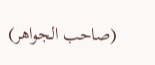(صاحب الجواهر)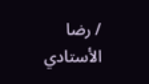/ رضا الأستادي